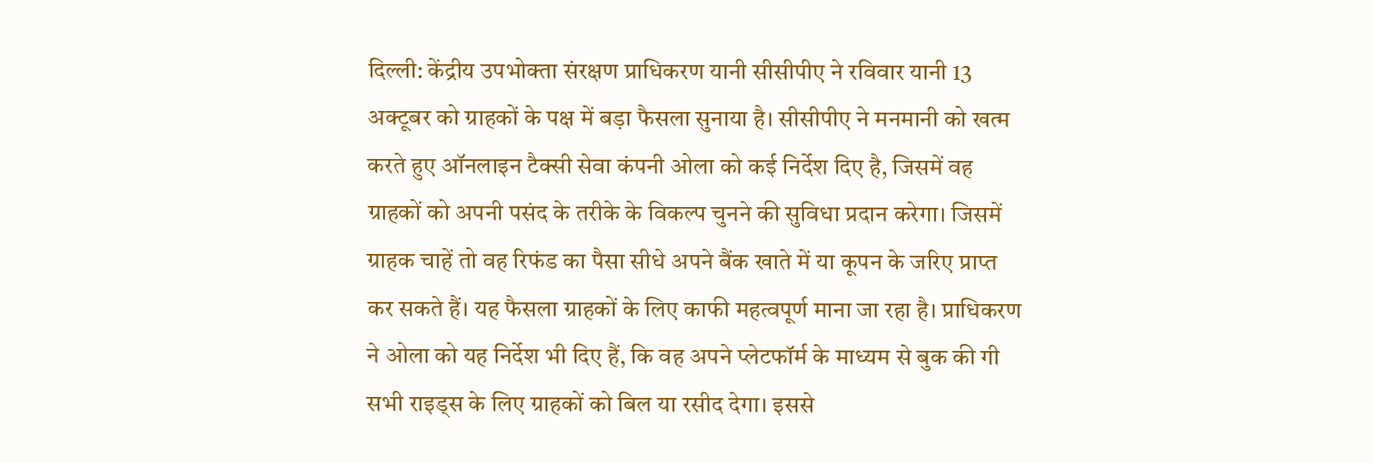दिल्ली: केंद्रीय उपभोक्ता संरक्षण प्राधिकरण यानी सीसीपीए ने रविवार यानी 13 अक्टूबर को ग्राहकों के पक्ष में बड़ा फैसला सुनाया है। सीसीपीए ने मनमानी को खत्म करते हुए ऑनलाइन टैक्सी सेवा कंपनी ओला को कई निर्देश दिए है, जिसमें वह ग्राहकों को अपनी पसंद के तरीके के विकल्प चुनने की सुविधा प्रदान करेगा। जिसमें ग्राहक चाहें तो वह रिफंड का पैसा सीधे अपने बैंक खाते में या कूपन के जरिए प्राप्त कर सकते हैं। यह फैसला ग्राहकों के लिए काफी महत्वपूर्ण माना जा रहा है। प्राधिकरण ने ओला को यह निर्देश भी दिए हैं, कि वह अपने प्लेटफॉर्म के माध्यम से बुक की गी सभी राइड्स के लिए ग्राहकों को बिल या रसीद देगा। इससे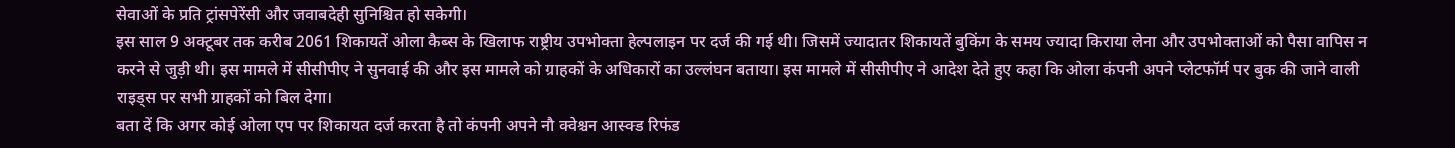सेवाओं के प्रति ट्रांसपेरेंसी और जवाबदेही सुनिश्चित हो सकेगी।
इस साल 9 अक्टूबर तक करीब 2061 शिकायतें ओला कैब्स के खिलाफ राष्ट्रीय उपभोक्ता हेल्पलाइन पर दर्ज की गई थी। जिसमें ज्यादातर शिकायतें बुकिंग के समय ज्यादा किराया लेना और उपभोक्ताओं को पैसा वापिस न करने से जुड़ी थी। इस मामले में सीसीपीए ने सुनवाई की और इस मामले को ग्राहकों के अधिकारों का उल्लंघन बताया। इस मामले में सीसीपीए ने आदेश देते हुए कहा कि ओला कंपनी अपने प्लेटफॉर्म पर बुक की जाने वाली राइड्स पर सभी ग्राहकों को बिल देगा।
बता दें कि अगर कोई ओला एप पर शिकायत दर्ज करता है तो कंपनी अपने नौ क्वेश्चन आस्क्ड रिफंड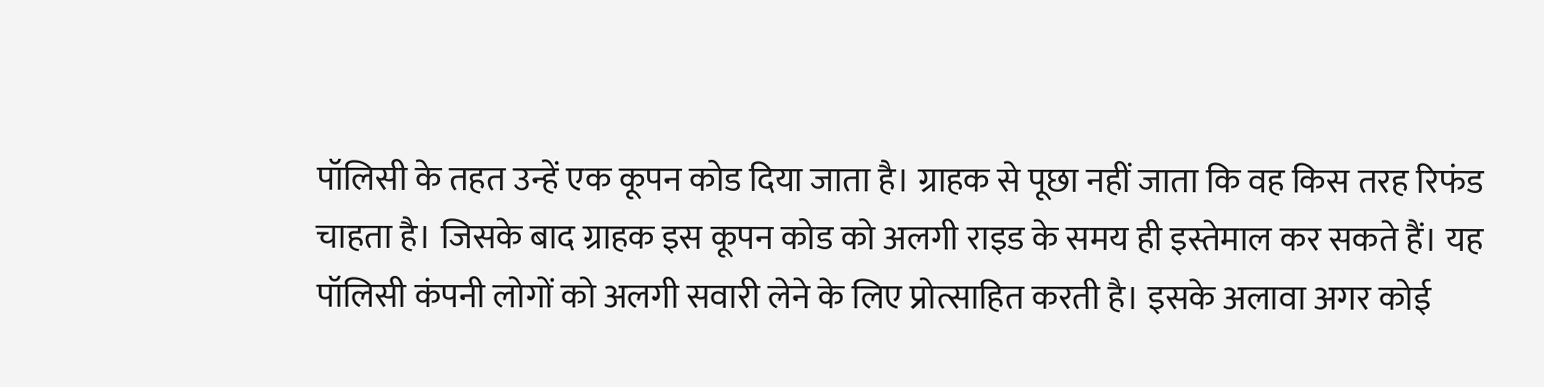पॉलिसी के तहत उन्हें एक कूपन कोड दिया जाता है। ग्राहक से पूछा नहीं जाता कि वह किस तरह रिफंड चाहता है। जिसके बाद ग्राहक इस कूपन कोड को अलगी राइड के समय ही इस्तेमाल कर सकते हैं। यह पॉलिसी कंपनी लोगों को अलगी सवारी लेने के लिए प्रोत्साहित करती है। इसके अलावा अगर कोई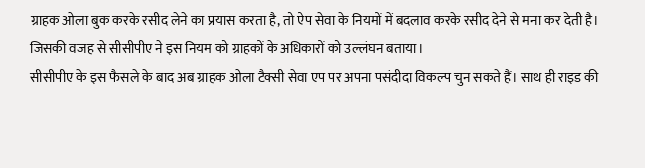ग्राहक ओला बुक करके रसीद लेने का प्रयास करता है, तो ऐप सेवा के नियमों में बदलाव करके रसीद देने से मना कर देती है। जिसकी वजह से सीसीपीए ने इस नियम को ग्राहकों के अधिकारों को उल्लंघन बताया।
सीसीपीए के इस फैसले के बाद अब ग्राहक ओला टैक्सी सेवा एप पर अपना पसंदीदा विकल्प चुन सकते हैं। साथ ही राइड की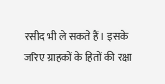रसीद भी ले सकते हैं। इसके जरिए ग्राहकों के हितों की रक्षा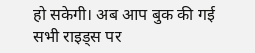हो सकेगी। अब आप बुक की गई सभी राइड्स पर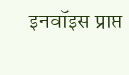इनवॉइस प्राप्त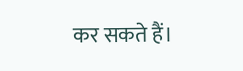कर सकते हैं।